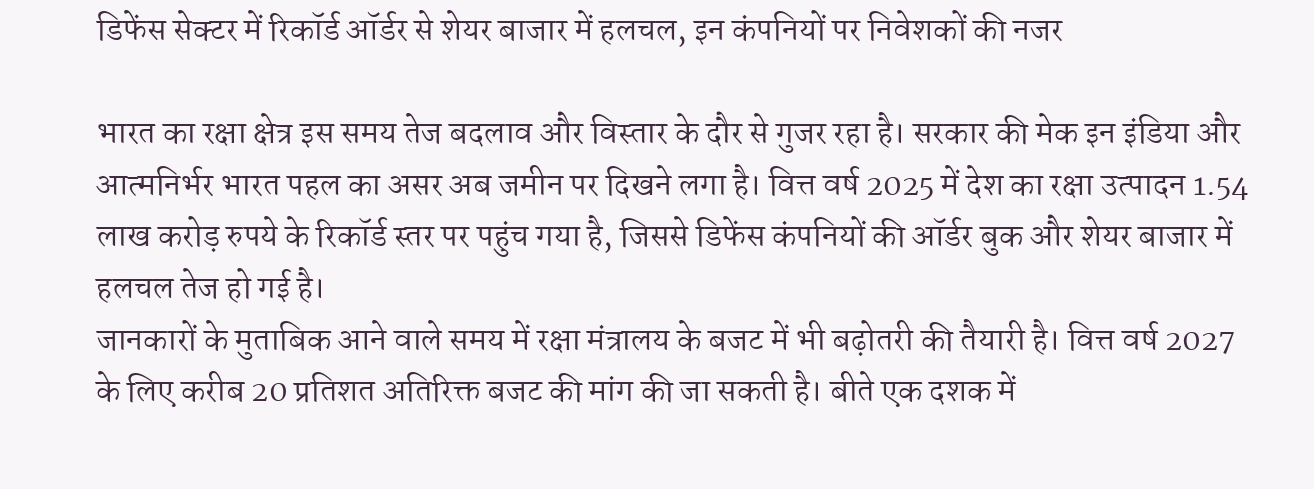डिफेंस सेक्टर में रिकॉर्ड ऑर्डर से शेयर बाजार में हलचल, इन कंपनियों पर निवेशकों की नजर

भारत का रक्षा क्षेत्र इस समय तेज बदलाव और विस्तार के दौर से गुजर रहा है। सरकार की मेक इन इंडिया और आत्मनिर्भर भारत पहल का असर अब जमीन पर दिखने लगा है। वित्त वर्ष 2025 में देश का रक्षा उत्पादन 1.54 लाख करोड़ रुपये के रिकॉर्ड स्तर पर पहुंच गया है, जिससे डिफेंस कंपनियों की ऑर्डर बुक और शेयर बाजार में हलचल तेज हो गई है।
जानकारों के मुताबिक आने वाले समय में रक्षा मंत्रालय के बजट में भी बढ़ोतरी की तैयारी है। वित्त वर्ष 2027 के लिए करीब 20 प्रतिशत अतिरिक्त बजट की मांग की जा सकती है। बीते एक दशक में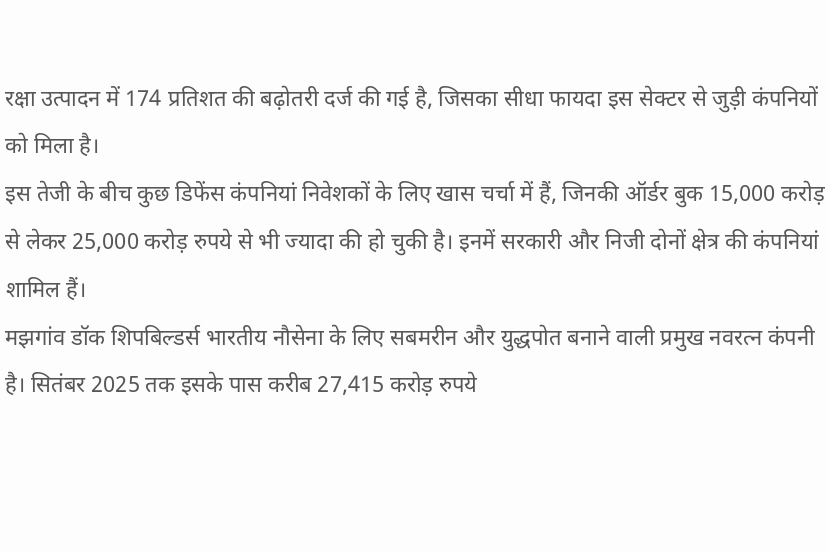रक्षा उत्पादन में 174 प्रतिशत की बढ़ोतरी दर्ज की गई है, जिसका सीधा फायदा इस सेक्टर से जुड़ी कंपनियों को मिला है।
इस तेजी के बीच कुछ डिफेंस कंपनियां निवेशकों के लिए खास चर्चा में हैं, जिनकी ऑर्डर बुक 15,000 करोड़ से लेकर 25,000 करोड़ रुपये से भी ज्यादा की हो चुकी है। इनमें सरकारी और निजी दोनों क्षेत्र की कंपनियां शामिल हैं।
मझगांव डॉक शिपबिल्डर्स भारतीय नौसेना के लिए सबमरीन और युद्धपोत बनाने वाली प्रमुख नवरत्न कंपनी है। सितंबर 2025 तक इसके पास करीब 27,415 करोड़ रुपये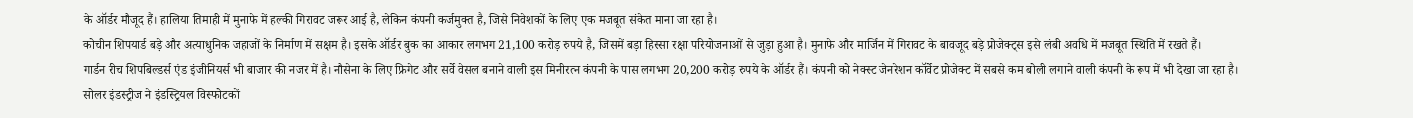के ऑर्डर मौजूद हैं। हालिया तिमाही में मुनाफे में हल्की गिरावट जरूर आई है, लेकिन कंपनी कर्जमुक्त है, जिसे निवेशकों के लिए एक मजबूत संकेत माना जा रहा है।
कोचीन शिपयार्ड बड़े और अत्याधुनिक जहाजों के निर्माण में सक्षम है। इसके ऑर्डर बुक का आकार लगभग 21,100 करोड़ रुपये है, जिसमें बड़ा हिस्सा रक्षा परियोजनाओं से जुड़ा हुआ है। मुनाफे और मार्जिन में गिरावट के बावजूद बड़े प्रोजेक्ट्स इसे लंबी अवधि में मजबूत स्थिति में रखते हैं।
गार्डन रीच शिपबिल्डर्स एंड इंजीनियर्स भी बाजार की नजर में है। नौसेना के लिए फ्रिगेट और सर्वे वेसल बनाने वाली इस मिनीरत्न कंपनी के पास लगभग 20,200 करोड़ रुपये के ऑर्डर हैं। कंपनी को नेक्स्ट जेनरेशन कॉर्वेट प्रोजेक्ट में सबसे कम बोली लगाने वाली कंपनी के रूप में भी देखा जा रहा है।
सोलर इंडस्ट्रीज ने इंडस्ट्रियल विस्फोटकों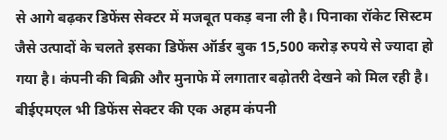से आगे बढ़कर डिफेंस सेक्टर में मजबूत पकड़ बना ली है। पिनाका रॉकेट सिस्टम जैसे उत्पादों के चलते इसका डिफेंस ऑर्डर बुक 15,500 करोड़ रुपये से ज्यादा हो गया है। कंपनी की बिक्री और मुनाफे में लगातार बढ़ोतरी देखने को मिल रही है।
बीईएमएल भी डिफेंस सेक्टर की एक अहम कंपनी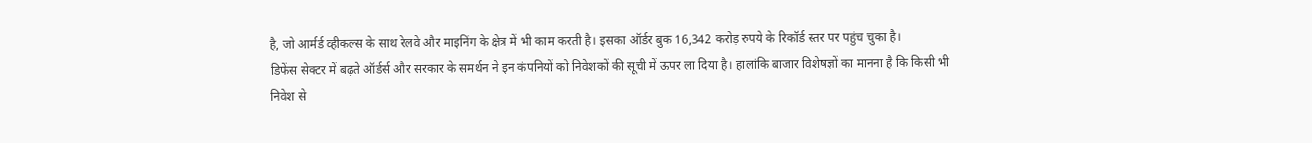है, जो आर्मर्ड व्हीकल्स के साथ रेलवे और माइनिंग के क्षेत्र में भी काम करती है। इसका ऑर्डर बुक 16,342 करोड़ रुपये के रिकॉर्ड स्तर पर पहुंच चुका है।
डिफेंस सेक्टर में बढ़ते ऑर्डर्स और सरकार के समर्थन ने इन कंपनियों को निवेशकों की सूची में ऊपर ला दिया है। हालांकि बाजार विशेषज्ञों का मानना है कि किसी भी निवेश से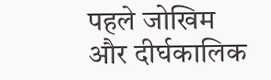पहले जोखिम और दीर्घकालिक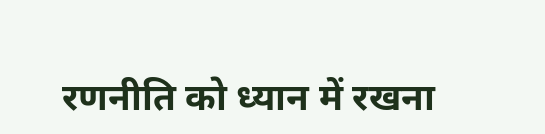रणनीति को ध्यान में रखना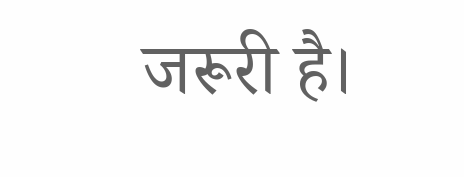जरूरी है।